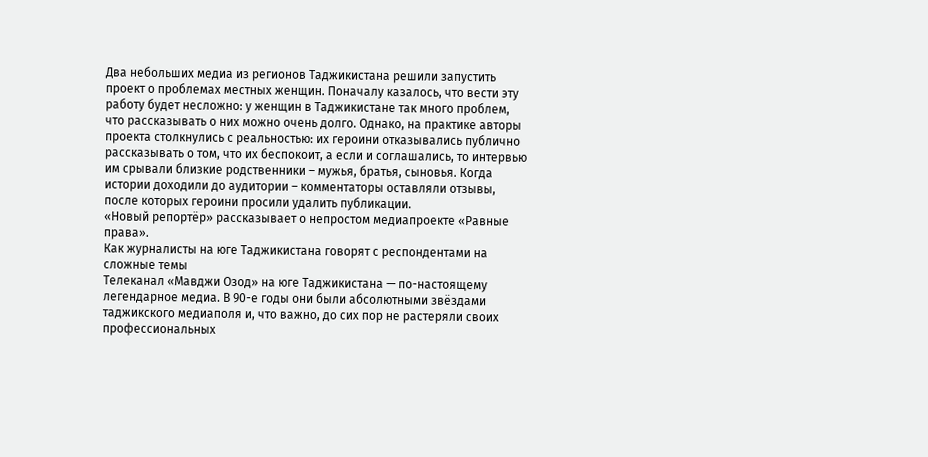Два небольших медиа из регионов Таджикистана решили запустить проект о проблемах местных женщин. Поначалу казалось, что вести эту работу будет несложно: у женщин в Таджикистане так много проблем, что рассказывать о них можно очень долго. Однако, на практике авторы проекта столкнулись с реальностью: их героини отказывались публично рассказывать о том, что их беспокоит, а если и соглашались, то интервью им срывали близкие родственники – мужья, братья, сыновья. Когда истории доходили до аудитории – комментаторы оставляли отзывы, после которых героини просили удалить публикации.
«Новый репортёр» рассказывает о непростом медиапроекте «Равные права».
Как журналисты на юге Таджикистана говорят с респондентами на сложные темы
Телеканал «Мавджи Озод» на юге Таджикистана — по-настоящему легендарное медиа. В 90-е годы они были абсолютными звёздами таджикского медиаполя и, что важно, до сих пор не растеряли своих профессиональных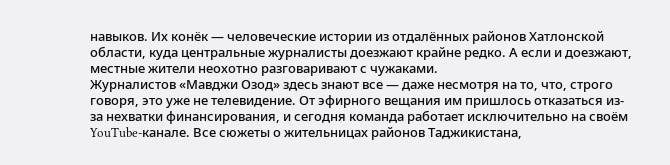навыков. Их конёк — человеческие истории из отдалённых районов Хатлонской области, куда центральные журналисты доезжают крайне редко. А если и доезжают, местные жители неохотно разговаривают с чужаками.
Журналистов «Мавджи Озод» здесь знают все — даже несмотря на то, что, строго говоря, это уже не телевидение. От эфирного вещания им пришлось отказаться из-за нехватки финансирования, и сегодня команда работает исключительно на своём YouTube-канале. Все сюжеты о жительницах районов Таджикистана,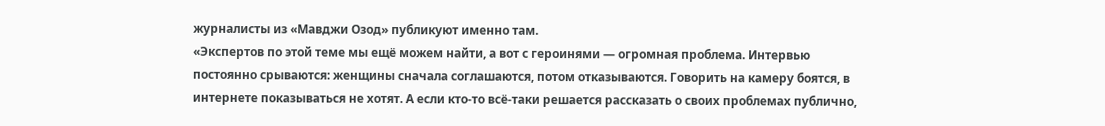журналисты из «Мавджи Озод» публикуют именно там.
«Экспертов по этой теме мы ещё можем найти, а вот с героинями — огромная проблема. Интервью постоянно срываются: женщины сначала соглашаются, потом отказываются. Говорить на камеру боятся, в интернете показываться не хотят. А если кто-то всё-таки решается рассказать о своих проблемах публично,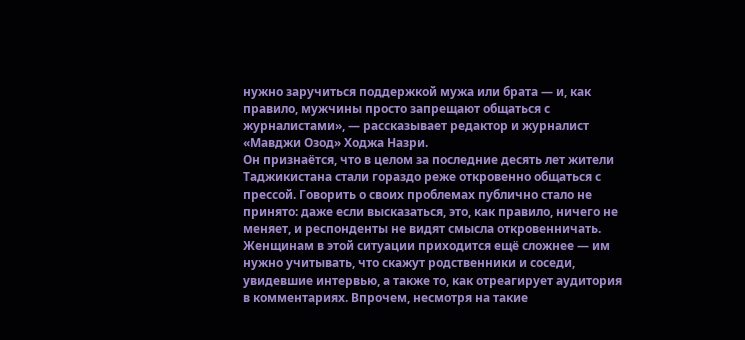нужно заручиться поддержкой мужа или брата — и, как правило, мужчины просто запрещают общаться с журналистами», — рассказывает редактор и журналист «Мавджи Озод» Ходжа Назри.
Он признаётся, что в целом за последние десять лет жители Таджикистана стали гораздо реже откровенно общаться с прессой. Говорить о своих проблемах публично стало не принято: даже если высказаться, это, как правило, ничего не меняет, и респонденты не видят смысла откровенничать.
Женщинам в этой ситуации приходится ещё сложнее — им нужно учитывать, что скажут родственники и соседи, увидевшие интервью, а также то, как отреагирует аудитория в комментариях. Впрочем, несмотря на такие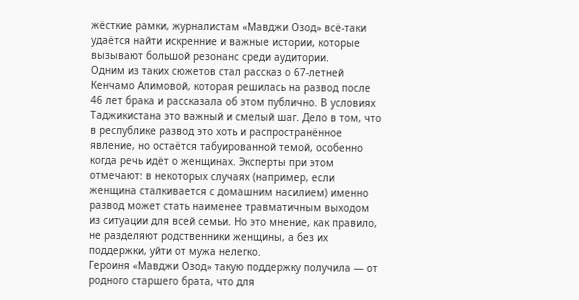жёсткие рамки, журналистам «Мавджи Озод» всё-таки удаётся найти искренние и важные истории, которые вызывают большой резонанс среди аудитории.
Одним из таких сюжетов стал рассказ о 67-летней Кенчамо Алимовой, которая решилась на развод после 46 лет брака и рассказала об этом публично. В условиях Таджикистана это важный и смелый шаг. Дело в том, что в республике развод это хоть и распространённое явление, но остаётся табуированной темой, особенно когда речь идёт о женщинах. Эксперты при этом отмечают: в некоторых случаях (например, если женщина сталкивается с домашним насилием) именно развод может стать наименее травматичным выходом из ситуации для всей семьи. Но это мнение, как правило, не разделяют родственники женщины, а без их поддержки, уйти от мужа нелегко.
Героиня «Мавджи Озод» такую поддержку получила — от родного старшего брата, что для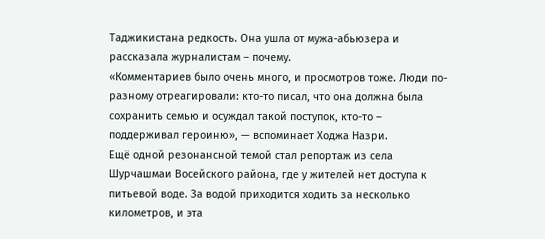Таджикистана редкость. Она ушла от мужа-абьюзера и рассказала журналистам – почему.
«Комментариев было очень много, и просмотров тоже. Люди по-разному отреагировали: кто-то писал, что она должна была сохранить семью и осуждал такой поступок, кто-то – поддерживал героиню», — вспоминает Ходжа Назри.
Ещё одной резонансной темой стал репортаж из села Шурчашмаи Восейского района, где у жителей нет доступа к питьевой воде. За водой приходится ходить за несколько километров, и эта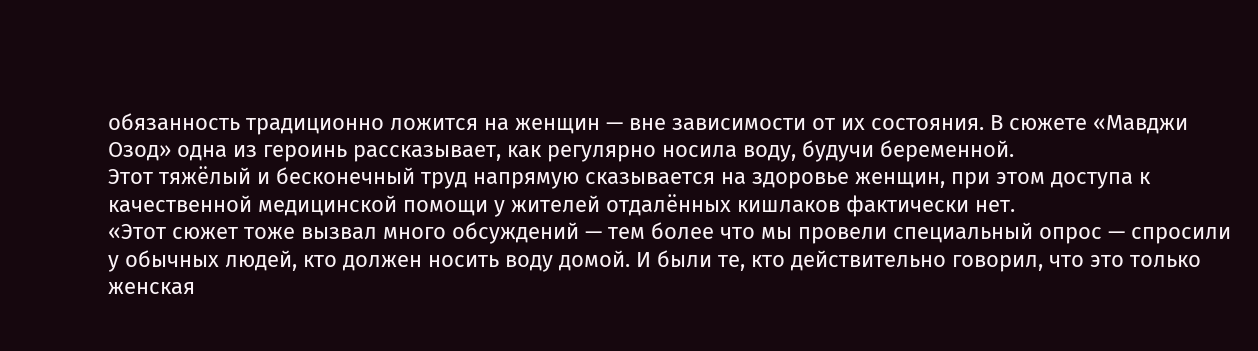обязанность традиционно ложится на женщин — вне зависимости от их состояния. В сюжете «Мавджи Озод» одна из героинь рассказывает, как регулярно носила воду, будучи беременной.
Этот тяжёлый и бесконечный труд напрямую сказывается на здоровье женщин, при этом доступа к качественной медицинской помощи у жителей отдалённых кишлаков фактически нет.
«Этот сюжет тоже вызвал много обсуждений — тем более что мы провели специальный опрос — спросили у обычных людей, кто должен носить воду домой. И были те, кто действительно говорил, что это только женская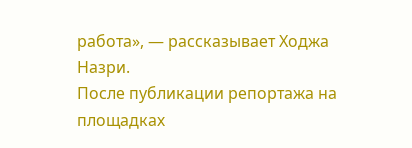работа», — рассказывает Ходжа Назри.
После публикации репортажа на площадках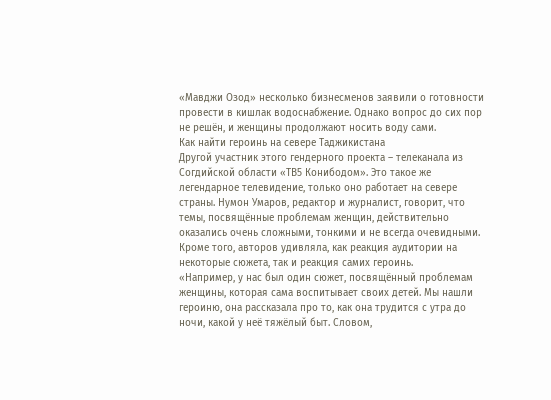«Мавджи Озод» несколько бизнесменов заявили о готовности провести в кишлак водоснабжение. Однако вопрос до сих пор не решён, и женщины продолжают носить воду сами.
Как найти героинь на севере Таджикистана
Другой участник этого гендерного проекта – телеканала из Согдийской области «ТВ5 Конибодом». Это такое же легендарное телевидение, только оно работает на севере страны. Нумон Умаров, редактор и журналист, говорит, что темы, посвящённые проблемам женщин, действительно оказались очень сложными, тонкими и не всегда очевидными. Кроме того, авторов удивляла, как реакция аудитории на некоторые сюжета, так и реакция самих героинь.
«Например, у нас был один сюжет, посвящённый проблемам женщины, которая сама воспитывает своих детей. Мы нашли героиню, она рассказала про то, как она трудится с утра до ночи, какой у неё тяжёлый быт. Словом,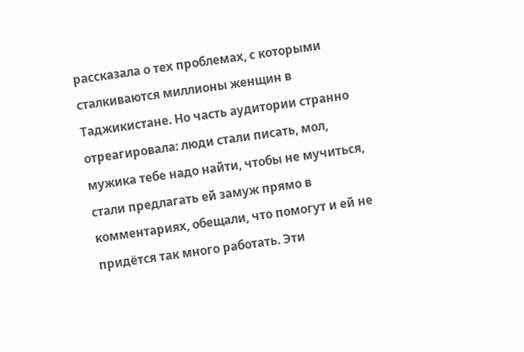рассказала о тех проблемах, с которыми сталкиваются миллионы женщин в Таджикистане. Но часть аудитории странно отреагировала: люди стали писать, мол, мужика тебе надо найти, чтобы не мучиться, стали предлагать ей замуж прямо в комментариях, обещали, что помогут и ей не придётся так много работать. Эти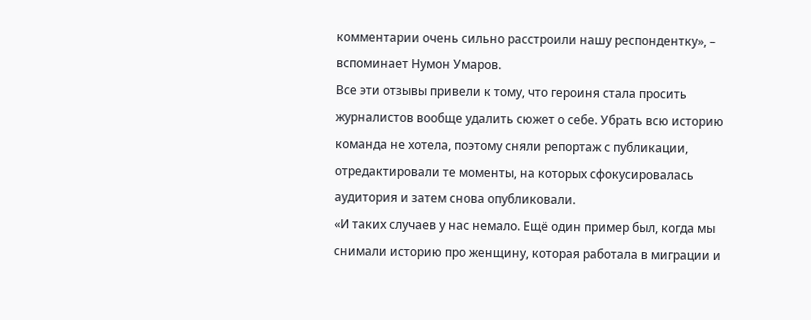комментарии очень сильно расстроили нашу респондентку», – вспоминает Нумон Умаров.
Все эти отзывы привели к тому, что героиня стала просить журналистов вообще удалить сюжет о себе. Убрать всю историю команда не хотела, поэтому сняли репортаж с публикации, отредактировали те моменты, на которых сфокусировалась аудитория и затем снова опубликовали.
«И таких случаев у нас немало. Ещё один пример был, когда мы снимали историю про женщину, которая работала в миграции и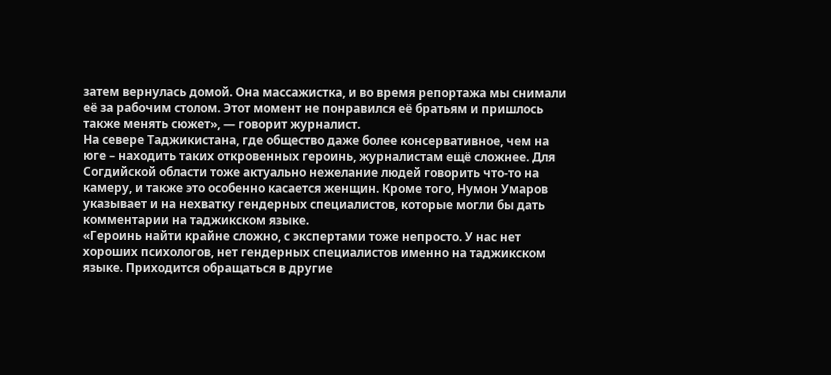затем вернулась домой. Она массажистка, и во время репортажа мы снимали её за рабочим столом. Этот момент не понравился её братьям и пришлось также менять сюжет», — говорит журналист.
На севере Таджикистана, где общество даже более консервативное, чем на юге – находить таких откровенных героинь, журналистам ещё сложнее. Для Согдийской области тоже актуально нежелание людей говорить что-то на камеру, и также это особенно касается женщин. Кроме того, Нумон Умаров указывает и на нехватку гендерных специалистов, которые могли бы дать комментарии на таджикском языке.
«Героинь найти крайне сложно, с экспертами тоже непросто. У нас нет хороших психологов, нет гендерных специалистов именно на таджикском языке. Приходится обращаться в другие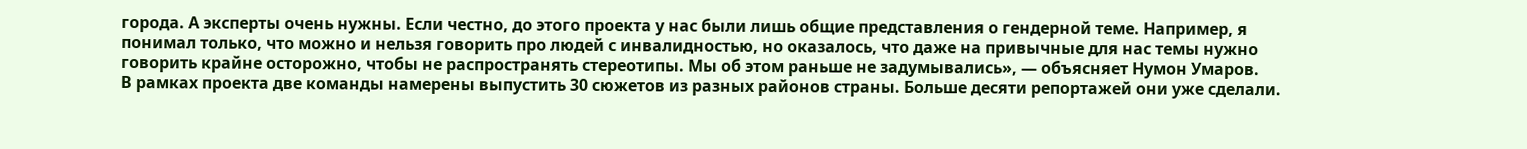города. А эксперты очень нужны. Если честно, до этого проекта у нас были лишь общие представления о гендерной теме. Например, я понимал только, что можно и нельзя говорить про людей с инвалидностью, но оказалось, что даже на привычные для нас темы нужно говорить крайне осторожно, чтобы не распространять стереотипы. Мы об этом раньше не задумывались», — объясняет Нумон Умаров.
В рамках проекта две команды намерены выпустить 30 сюжетов из разных районов страны. Больше десяти репортажей они уже сделали.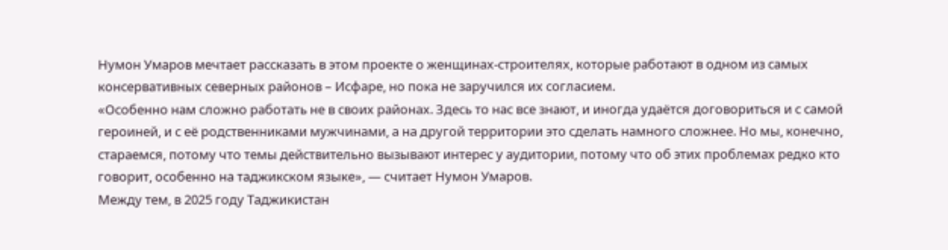Нумон Умаров мечтает рассказать в этом проекте о женщинах-строителях, которые работают в одном из самых консервативных северных районов – Исфаре, но пока не заручился их согласием.
«Особенно нам сложно работать не в своих районах. Здесь то нас все знают, и иногда удаётся договориться и с самой героиней, и с её родственниками мужчинами, а на другой территории это сделать намного сложнее. Но мы, конечно, стараемся, потому что темы действительно вызывают интерес у аудитории, потому что об этих проблемах редко кто говорит, особенно на таджикском языке», — считает Нумон Умаров.
Между тем, в 2025 году Таджикистан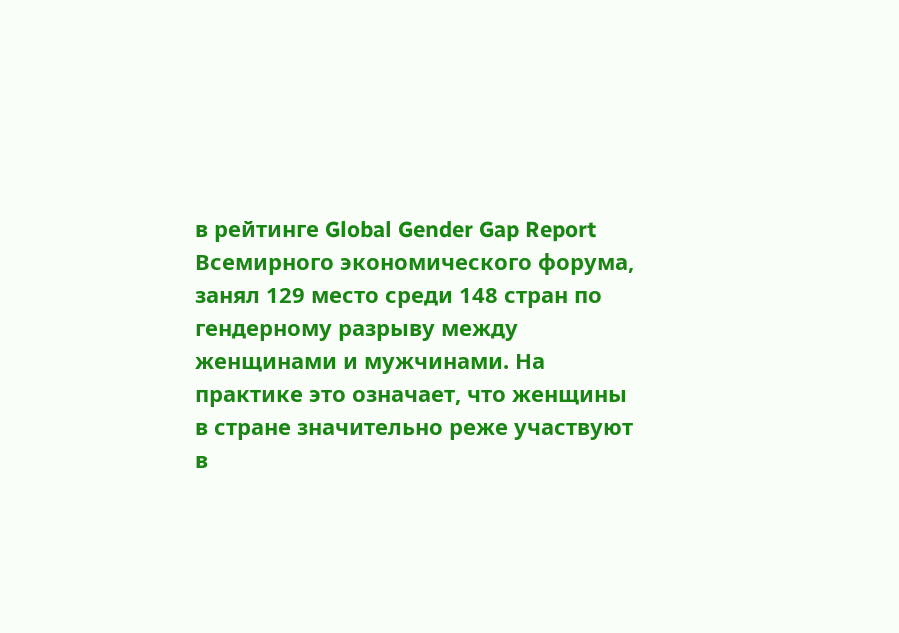в рейтинге Global Gender Gap Report Всемирного экономического форума, занял 129 место среди 148 стран по гендерному разрыву между женщинами и мужчинами. На практике это означает, что женщины в стране значительно реже участвуют в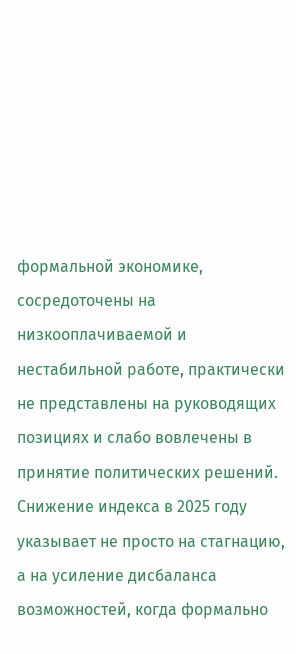формальной экономике, сосредоточены на низкооплачиваемой и нестабильной работе, практически не представлены на руководящих позициях и слабо вовлечены в принятие политических решений. Снижение индекса в 2025 году указывает не просто на стагнацию, а на усиление дисбаланса возможностей, когда формально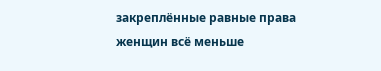закреплённые равные права женщин всё меньше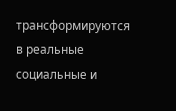трансформируются в реальные социальные и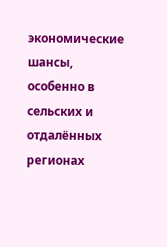экономические шансы, особенно в сельских и отдалённых регионах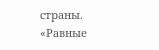страны.
«Равные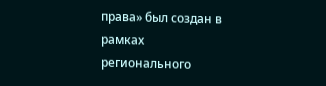права» был создан в рамках регионального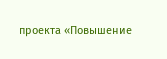проекта «Повышение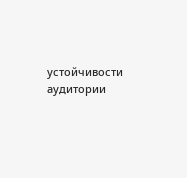устойчивости аудитории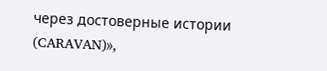через достоверные истории (CARAVAN)»,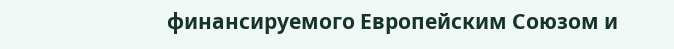финансируемого Европейским Союзом и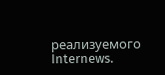реализуемого Internews.